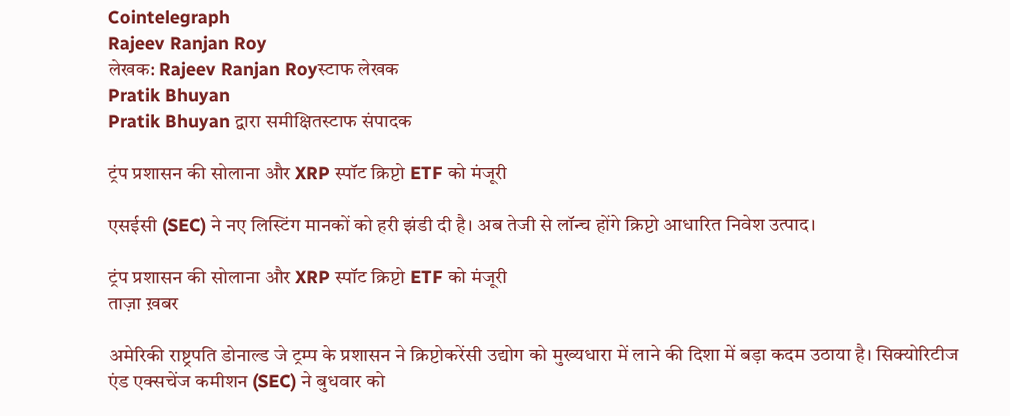Cointelegraph
Rajeev Ranjan Roy
लेखक: Rajeev Ranjan Royस्टाफ लेखक
Pratik Bhuyan
Pratik Bhuyan द्वारा समीक्षितस्टाफ संपादक

ट्रंप प्रशासन की सोलाना और XRP स्पॉट क्रिप्टो ETF को मंजूरी

एसईसी (SEC) ने नए लिस्टिंग मानकों को हरी झंडी दी है। अब तेजी से लॉन्च होंगे क्रिप्टो आधारित निवेश उत्पाद।

ट्रंप प्रशासन की सोलाना और XRP स्पॉट क्रिप्टो ETF को मंजूरी
ताज़ा ख़बर

अमेरिकी राष्ट्रपति डोनाल्ड जे ट्रम्प के प्रशासन ने क्रिप्टोकरेंसी उद्योग को मुख्यधारा में लाने की दिशा में बड़ा कदम उठाया है। सिक्योरिटीज एंड एक्सचेंज कमीशन (SEC) ने बुधवार को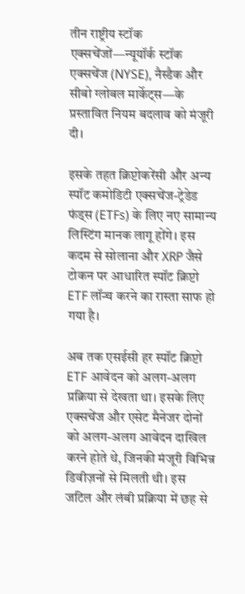तीन राष्ट्रीय स्टॉक एक्सचेंजों—न्यूयॉर्क स्टॉक एक्सचेंज (NYSE), नैस्डैक और सीबो ग्लोबल मार्केट्स—के प्रस्तावित नियम बदलाव को मंजूरी दी।

इसके तहत क्रिप्टोकरेंसी और अन्य स्पॉट कमोडिटी एक्सचेंज-ट्रेडेड फंड्स (ETFs) के लिए नए सामान्य लिस्टिंग मानक लागू होंगे। इस कदम से सोलाना और XRP जैसे टोकन पर आधारित स्पॉट क्रिप्टो ETF लॉन्च करने का रास्ता साफ हो गया है।

अब तक एसईसी हर स्पॉट क्रिप्टो ETF आवेदन को अलग-अलग प्रक्रिया से देखता था। इसके लिए एक्सचेंज और एसेट मैनेजर दोनों को अलग-अलग आवेदन दाखिल करने होते थे, जिनकी मंजूरी विभिन्न डिवीज़नों से मिलती थी। इस जटिल और लंबी प्रक्रिया में छह से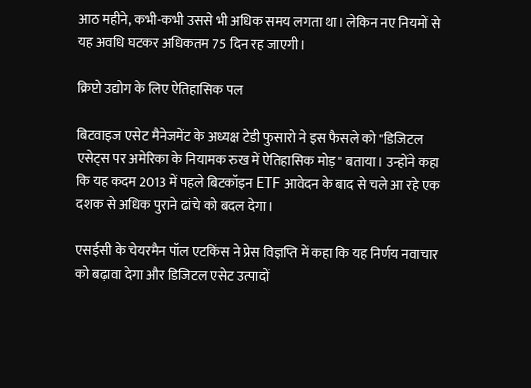आठ महीने, कभी-कभी उससे भी अधिक समय लगता था। लेकिन नए नियमों से यह अवधि घटकर अधिकतम 75 दिन रह जाएगी।

क्रिप्टो उद्योग के लिए ऐतिहासिक पल

बिटवाइज एसेट मैनेजमेंट के अध्यक्ष टेडी फुसारो ने इस फैसले को "डिजिटल एसेट्स पर अमेरिका के नियामक रुख में ऐतिहासिक मोड़" बताया। उन्होंने कहा कि यह कदम 2013 में पहले बिटकॉइन ETF आवेदन के बाद से चले आ रहे एक दशक से अधिक पुराने ढांचे को बदल देगा।

एसईसी के चेयरमैन पॉल एटकिंस ने प्रेस विज्ञप्ति में कहा कि यह निर्णय नवाचार को बढ़ावा देगा और डिजिटल एसेट उत्पादों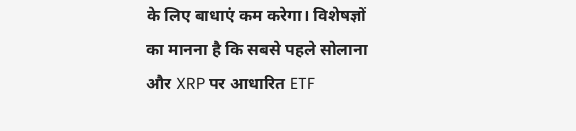के लिए बाधाएं कम करेगा। विशेषज्ञों का मानना है कि सबसे पहले सोलाना और XRP पर आधारित ETF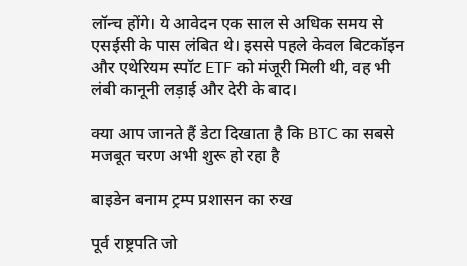लॉन्च होंगे। ये आवेदन एक साल से अधिक समय से एसईसी के पास लंबित थे। इससे पहले केवल बिटकॉइन और एथेरियम स्पॉट ETF को मंजूरी मिली थी, वह भी लंबी कानूनी लड़ाई और देरी के बाद।

क्या आप जानते हैं डेटा दिखाता है कि BTC का सबसे मजबूत चरण अभी शुरू हो रहा है

बाइडेन बनाम ट्रम्प प्रशासन का रुख

पूर्व राष्ट्रपति जो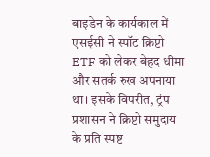बाइडेन के कार्यकाल में एसईसी ने स्पॉट क्रिप्टो ETF को लेकर बेहद धीमा और सतर्क रुख अपनाया था। इसके विपरीत, ट्रंप प्रशासन ने क्रिप्टो समुदाय के प्रति स्पष्ट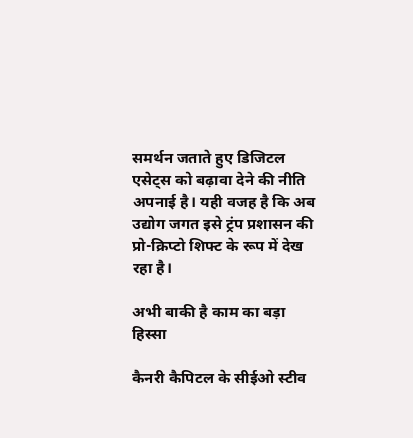समर्थन जताते हुए डिजिटल एसेट्स को बढ़ावा देने की नीति अपनाई है। यही वजह है कि अब उद्योग जगत इसे ट्रंप प्रशासन की प्रो-क्रिप्टो शिफ्ट के रूप में देख रहा है।

अभी बाकी है काम का बड़ा हिस्सा

कैनरी कैपिटल के सीईओ स्टीव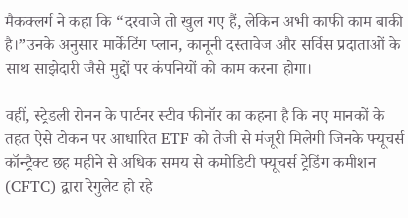मैकक्लर्ग ने कहा कि “दरवाजे तो खुल गए हैं, लेकिन अभी काफी काम बाकी है।”उनके अनुसार मार्केटिंग प्लान, कानूनी दस्तावेज और सर्विस प्रदाताओं के साथ साझेदारी जैसे मुद्दों पर कंपनियों को काम करना होगा।

वहीं, स्ट्रेडली रोनन के पार्टनर स्टीव फीनॉर का कहना है कि नए मानकों के तहत ऐसे टोकन पर आधारित ETF को तेजी से मंजूरी मिलेगी जिनके फ्यूचर्स कॉन्ट्रैक्ट छह महीने से अधिक समय से कमोडिटी फ्यूचर्स ट्रेडिंग कमीशन (CFTC) द्वारा रेगुलेट हो रहे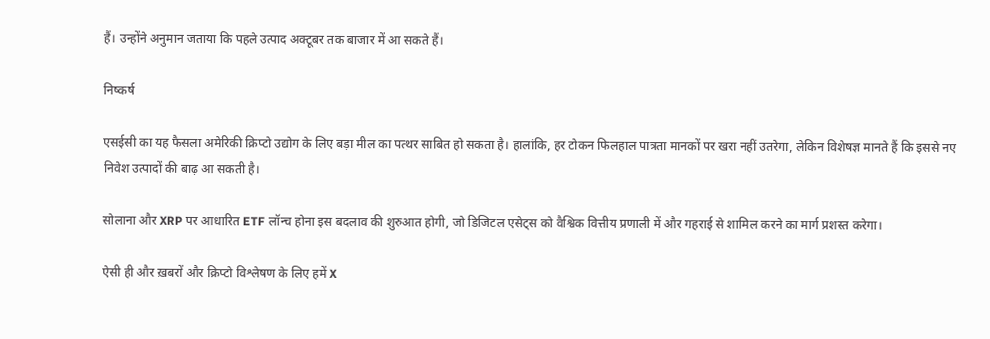हैं। उन्होंने अनुमान जताया कि पहले उत्पाद अक्टूबर तक बाजार में आ सकते हैं।

निष्कर्ष

एसईसी का यह फैसला अमेरिकी क्रिप्टो उद्योग के लिए बड़ा मील का पत्थर साबित हो सकता है। हालांकि, हर टोकन फिलहाल पात्रता मानकों पर खरा नहीं उतरेगा, लेकिन विशेषज्ञ मानते हैं कि इससे नए निवेश उत्पादों की बाढ़ आ सकती है।

सोलाना और XRP पर आधारित ETF लॉन्च होना इस बदलाव की शुरुआत होगी, जो डिजिटल एसेट्स को वैश्विक वित्तीय प्रणाली में और गहराई से शामिल करने का मार्ग प्रशस्त करेगा।

ऐसी ही और ख़बरों और क्रिप्टो विश्लेषण के लिए हमें X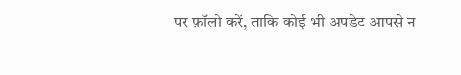पर फ़ॉलो करें, ताकि कोई भी अपडेट आपसे न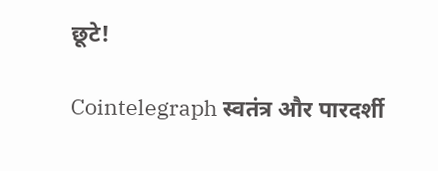छूटे!

Cointelegraph स्वतंत्र और पारदर्शी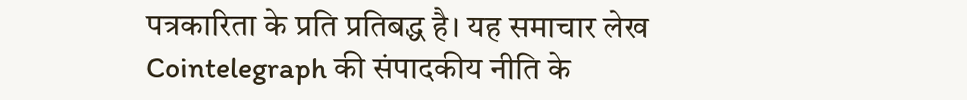पत्रकारिता के प्रति प्रतिबद्ध है। यह समाचार लेख Cointelegraph की संपादकीय नीति के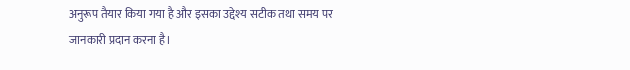अनुरूप तैयार किया गया है और इसका उद्देश्य सटीक तथा समय पर जानकारी प्रदान करना है।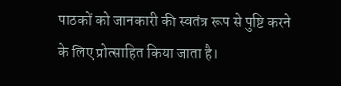पाठकों को जानकारी की स्वतंत्र रूप से पुष्टि करने के लिए प्रोत्साहित किया जाता है।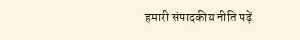हमारी संपादकीय नीति पढ़ें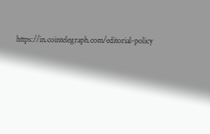https://in.cointelegraph.com/editorial-policy